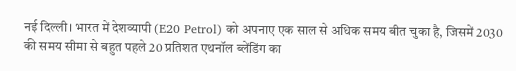नई दिल्ली। भारत में देशव्यापी (E20 Petrol) को अपनाए एक साल से अधिक समय बीत चुका है, जिसमें 2030 की समय सीमा से बहुत पहले 20 प्रतिशत एथनॉल ब्लेंडिंग का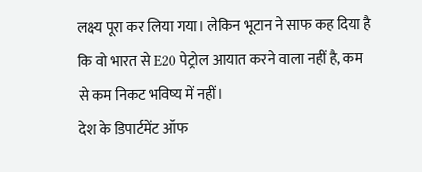लक्ष्य पूरा कर लिया गया। लेकिन भूटान ने साफ कह दिया है कि वो भारत से E20 पेट्रोल आयात करने वाला नहीं है, कम से कम निकट भविष्य में नहीं।
देश के डिपार्टमेंट ऑफ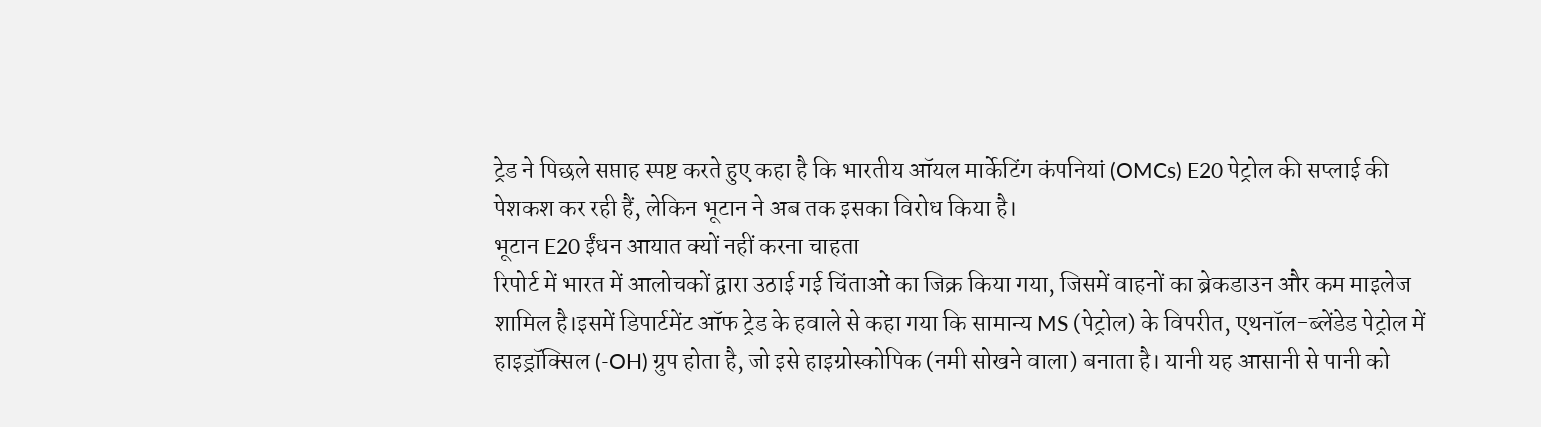ट्रेड ने पिछले सप्ताह स्पष्ट करते हुए कहा है कि भारतीय ऑयल मार्केटिंग कंपनियां (OMCs) E20 पेट्रोल की सप्लाई की पेशकश कर रही हैं, लेकिन भूटान ने अब तक इसका विरोध किया है।
भूटान E20 ईंधन आयात क्यों नहीं करना चाहता
रिपोर्ट में भारत में आलोचकों द्वारा उठाई गई चिंताओं का जिक्र किया गया, जिसमें वाहनों का ब्रेकडाउन और कम माइलेज शामिल है।इसमें डिपार्टमेंट ऑफ ट्रेड के हवाले से कहा गया कि सामान्य MS (पेट्रोल) के विपरीत, एथनॉल-ब्लेंडेड पेट्रोल में हाइड्रॉक्सिल (-OH) ग्रुप होता है, जो इसे हाइग्रोस्कोपिक (नमी सोखने वाला) बनाता है। यानी यह आसानी से पानी को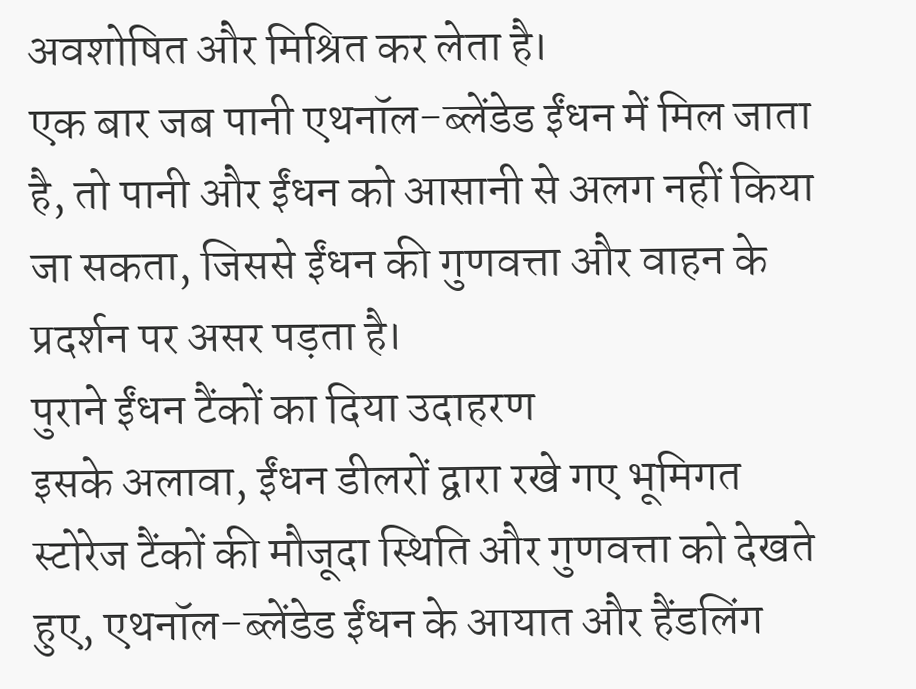अवशोषित और मिश्रित कर लेता है।
एक बार जब पानी एथनॉल-ब्लेंडेड ईंधन में मिल जाता है, तो पानी और ईंधन को आसानी से अलग नहीं किया जा सकता, जिससे ईंधन की गुणवत्ता और वाहन के प्रदर्शन पर असर पड़ता है।
पुराने ईंधन टैंकों का दिया उदाहरण
इसके अलावा, ईंधन डीलरों द्वारा रखे गए भूमिगत स्टोरेज टैंकों की मौजूदा स्थिति और गुणवत्ता को देखते हुए, एथनॉल-ब्लेंडेड ईंधन के आयात और हैंडलिंग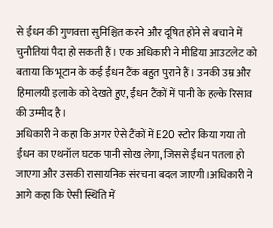से ईंधन की गुणवत्ता सुनिश्चित करने और दूषित होने से बचाने में चुनौतियां पैदा हो सकती हैं। एक अधिकारी ने मीडिया आउटलेट को बताया कि भूटान के कई ईंधन टैंक बहुत पुराने हैं। उनकी उम्र और हिमालयी इलाके को देखते हुए, ईंधन टैंकों में पानी के हल्के रिसाव की उम्मीद है।
अधिकारी ने कहा कि अगर ऐसे टैंकों में E20 स्टोर किया गया तो ईंधन का एथनॉल घटक पानी सोख लेगा, जिससे ईंधन पतला हो जाएगा और उसकी रासायनिक संरचना बदल जाएगी।अधिकारी ने आगे कहा कि ऐसी स्थिति में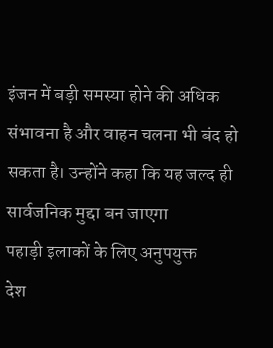इंजन में बड़ी समस्या होने की अधिक संभावना है और वाहन चलना भी बंद हो सकता है। उन्होंने कहा कि यह जल्द ही सार्वजनिक मुद्दा बन जाएगा
पहाड़ी इलाकों के लिए अनुपयुक्त
देश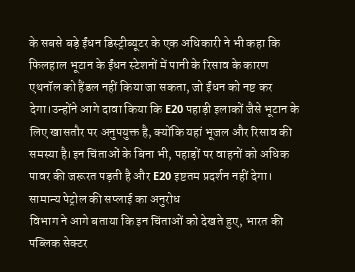के सबसे बड़े ईंधन डिस्ट्रीब्यूटर के एक अधिकारी ने भी कहा कि फिलहाल भूटान के ईंधन स्टेशनों में पानी के रिसाव के कारण एथनॉल को हैंडल नहीं किया जा सकता, जो ईंधन को नष्ट कर देगा।उन्होंने आगे दावा किया कि E20 पहाड़ी इलाकों जैसे भूटान के लिए खासतौर पर अनुपयुक्त है, क्योंकि यहां भूजल और रिसाव की समस्या है।इन चिंताओं के बिना भी, पहाड़ों पर वाहनों को अधिक पावर की जरूरत पड़ती है और E20 इष्टतम प्रदर्शन नहीं देगा।
सामान्य पेट्रोल की सप्लाई का अनुरोध
विभाग ने आगे बताया कि इन चिंताओं को देखते हुए, भारत की पब्लिक सेक्टर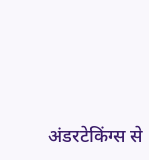अंडरटेकिंग्स से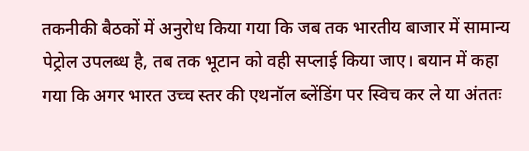तकनीकी बैठकों में अनुरोध किया गया कि जब तक भारतीय बाजार में सामान्य पेट्रोल उपलब्ध है, तब तक भूटान को वही सप्लाई किया जाए। बयान में कहा गया कि अगर भारत उच्च स्तर की एथनॉल ब्लेंडिंग पर स्विच कर ले या अंततः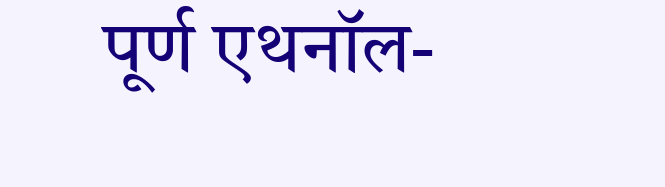पूर्ण एथनॉल-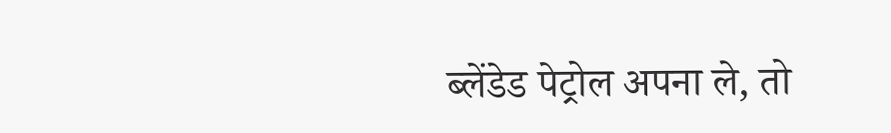ब्लेंडेड पेट्रोल अपना ले, तो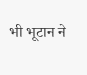भी भूटान ने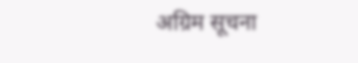अग्रिम सूचना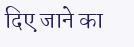दिए जाने का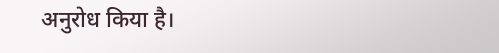अनुरोध किया है।